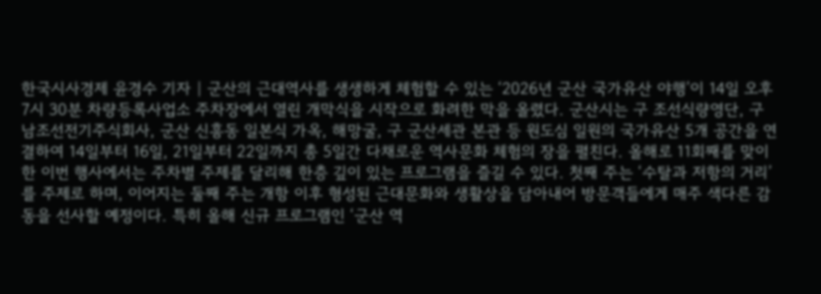한국시사경제 윤경수 기자 | 군산의 근대역사를 생생하게 체험할 수 있는 ‘2026년 군산 국가유산 야행’이 14일 오후 7시 30분 차량등록사업소 주차장에서 열린 개막식을 시작으로 화려한 막을 올렸다. 군산시는 구 조선식량영단, 구 남조선전기주식회사, 군산 신흥동 일본식 가옥, 해망굴, 구 군산세관 본관 등 원도심 일원의 국가유산 5개 공간을 연결하여 14일부터 16일, 21일부터 22일까지 총 5일간 다채로운 역사문화 체험의 장을 펼친다. 올해로 11회째를 맞이한 이번 행사에서는 주차별 주제를 달리해 한층 깊이 있는 프로그램을 즐길 수 있다. 첫째 주는 ‘수탈과 저항의 거리’를 주제로 하며, 이어지는 둘째 주는 개항 이후 형성된 근대문화와 생활상을 담아내어 방문객들에게 매주 색다른 감동을 선사할 예정이다. 특히 올해 신규 프로그램인 ‘군산 역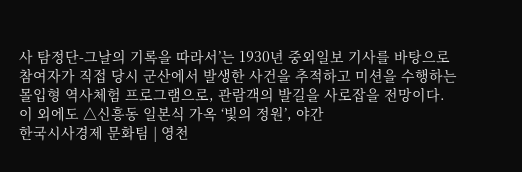사 탐정단-그날의 기록을 따라서’는 1930년 중외일보 기사를 바탕으로 참여자가 직접 당시 군산에서 발생한 사건을 추적하고 미션을 수행하는 몰입형 역사체험 프로그램으로, 관람객의 발길을 사로잡을 전망이다. 이 외에도 △신흥동 일본식 가옥 ‘빛의 정원’, 야간
한국시사경제 문화팀 | 영천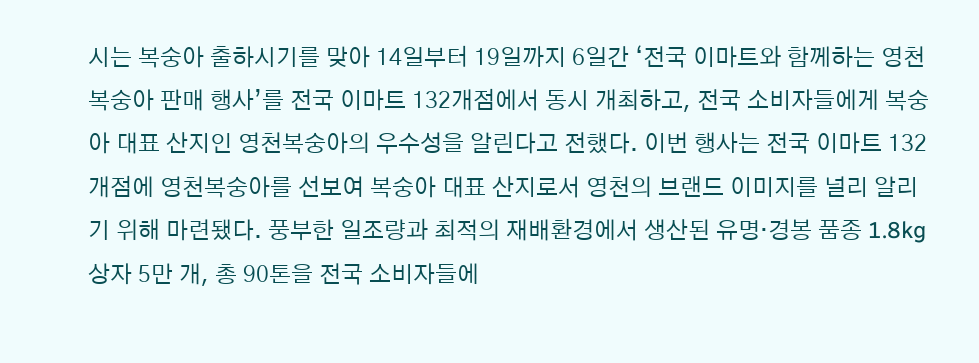시는 복숭아 출하시기를 맞아 14일부터 19일까지 6일간 ‘전국 이마트와 함께하는 영천복숭아 판매 행사’를 전국 이마트 132개점에서 동시 개최하고, 전국 소비자들에게 복숭아 대표 산지인 영천복숭아의 우수성을 알린다고 전했다. 이번 행사는 전국 이마트 132개점에 영천복숭아를 선보여 복숭아 대표 산지로서 영천의 브랜드 이미지를 널리 알리기 위해 마련됐다. 풍부한 일조량과 최적의 재배환경에서 생산된 유명·경봉 품종 1.8kg상자 5만 개, 총 90톤을 전국 소비자들에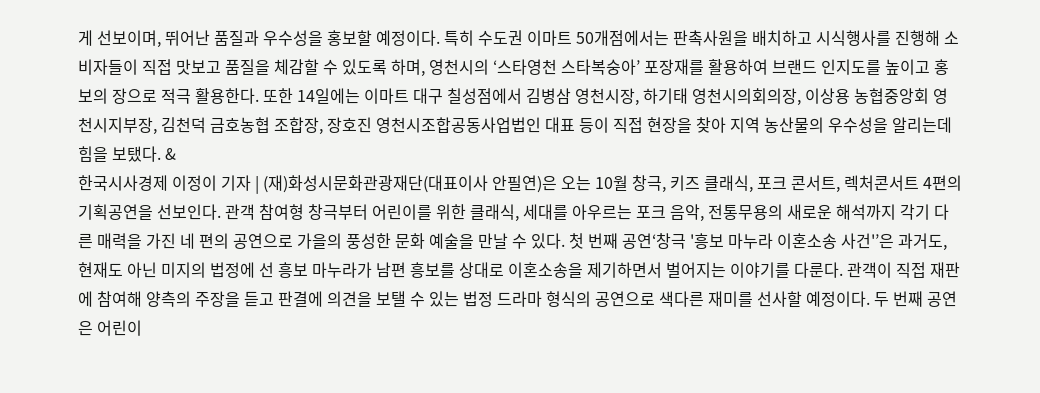게 선보이며, 뛰어난 품질과 우수성을 홍보할 예정이다. 특히 수도권 이마트 50개점에서는 판촉사원을 배치하고 시식행사를 진행해 소비자들이 직접 맛보고 품질을 체감할 수 있도록 하며, 영천시의 ‘스타영천 스타복숭아’ 포장재를 활용하여 브랜드 인지도를 높이고 홍보의 장으로 적극 활용한다. 또한 14일에는 이마트 대구 칠성점에서 김병삼 영천시장, 하기태 영천시의회의장, 이상용 농협중앙회 영천시지부장, 김천덕 금호농협 조합장, 장호진 영천시조합공동사업법인 대표 등이 직접 현장을 찾아 지역 농산물의 우수성을 알리는데 힘을 보탰다. &
한국시사경제 이정이 기자 | (재)화성시문화관광재단(대표이사 안필연)은 오는 10월 창극, 키즈 클래식, 포크 콘서트, 렉처콘서트 4편의 기획공연을 선보인다. 관객 참여형 창극부터 어린이를 위한 클래식, 세대를 아우르는 포크 음악, 전통무용의 새로운 해석까지 각기 다른 매력을 가진 네 편의 공연으로 가을의 풍성한 문화 예술을 만날 수 있다. 첫 번째 공연‘창극 '흥보 마누라 이혼소송 사건'’은 과거도, 현재도 아닌 미지의 법정에 선 흥보 마누라가 남편 흥보를 상대로 이혼소송을 제기하면서 벌어지는 이야기를 다룬다. 관객이 직접 재판에 참여해 양측의 주장을 듣고 판결에 의견을 보탤 수 있는 법정 드라마 형식의 공연으로 색다른 재미를 선사할 예정이다. 두 번째 공연은 어린이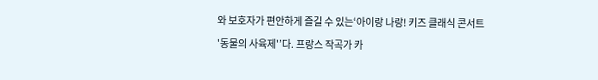와 보호자가 편안하게 즐길 수 있는‘아이랑 나랑! 키즈 클래식 콘서트 '동물의 사육제'’다. 프랑스 작곡가 카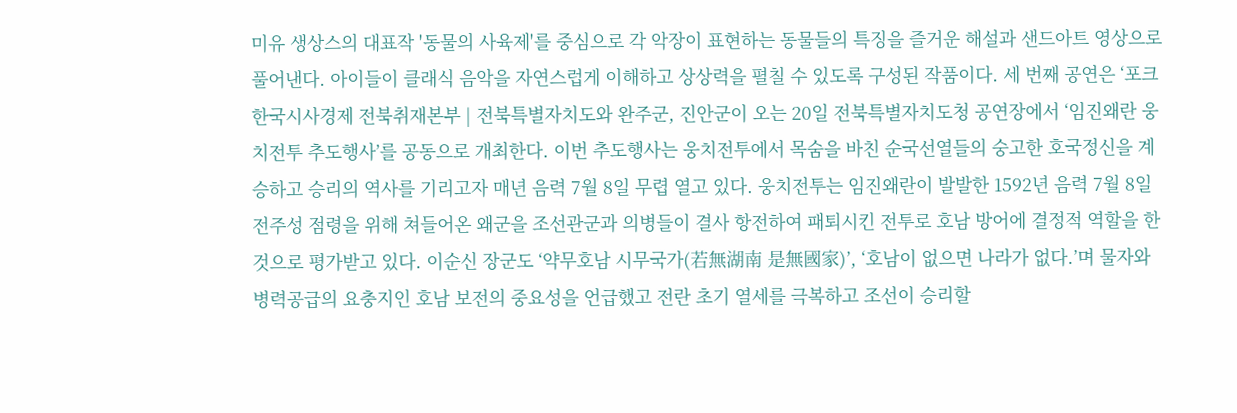미유 생상스의 대표작 '동물의 사육제'를 중심으로 각 악장이 표현하는 동물들의 특징을 즐거운 해설과 샌드아트 영상으로 풀어낸다. 아이들이 클래식 음악을 자연스럽게 이해하고 상상력을 펼칠 수 있도록 구성된 작품이다. 세 번째 공연은 ‘포크
한국시사경제 전북취재본부 | 전북특별자치도와 완주군, 진안군이 오는 20일 전북특별자치도청 공연장에서 ‘임진왜란 웅치전투 추도행사’를 공동으로 개최한다. 이번 추도행사는 웅치전투에서 목숨을 바친 순국선열들의 숭고한 호국정신을 계승하고 승리의 역사를 기리고자 매년 음력 7월 8일 무렵 열고 있다. 웅치전투는 임진왜란이 발발한 1592년 음력 7월 8일 전주성 점령을 위해 쳐들어온 왜군을 조선관군과 의병들이 결사 항전하여 패퇴시킨 전투로 호남 방어에 결정적 역할을 한 것으로 평가받고 있다. 이순신 장군도 ‘약무호남 시무국가(若無湖南 是無國家)’, ‘호남이 없으면 나라가 없다.’며 물자와 병력공급의 요충지인 호남 보전의 중요성을 언급했고 전란 초기 열세를 극복하고 조선이 승리할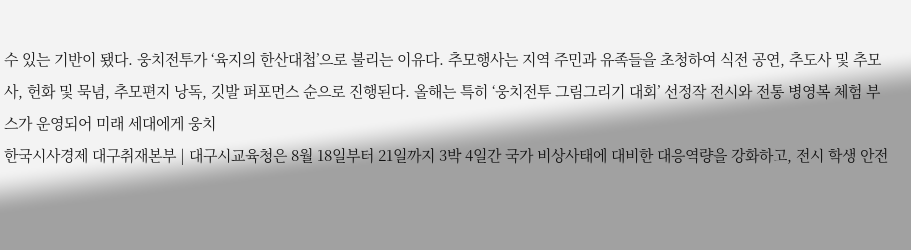수 있는 기반이 됐다. 웅치전투가 ‘육지의 한산대첩’으로 불리는 이유다. 추모행사는 지역 주민과 유족들을 초청하여 식전 공연, 추도사 및 추모사, 헌화 및 묵념, 추모편지 낭독, 깃발 퍼포먼스 순으로 진행된다. 올해는 특히 ‘웅치전투 그림그리기 대회’ 선정작 전시와 전통 병영복 체험 부스가 운영되어 미래 세대에게 웅치
한국시사경제 대구취재본부 | 대구시교육청은 8월 18일부터 21일까지 3박 4일간 국가 비상사태에 대비한 대응역량을 강화하고, 전시 학생 안전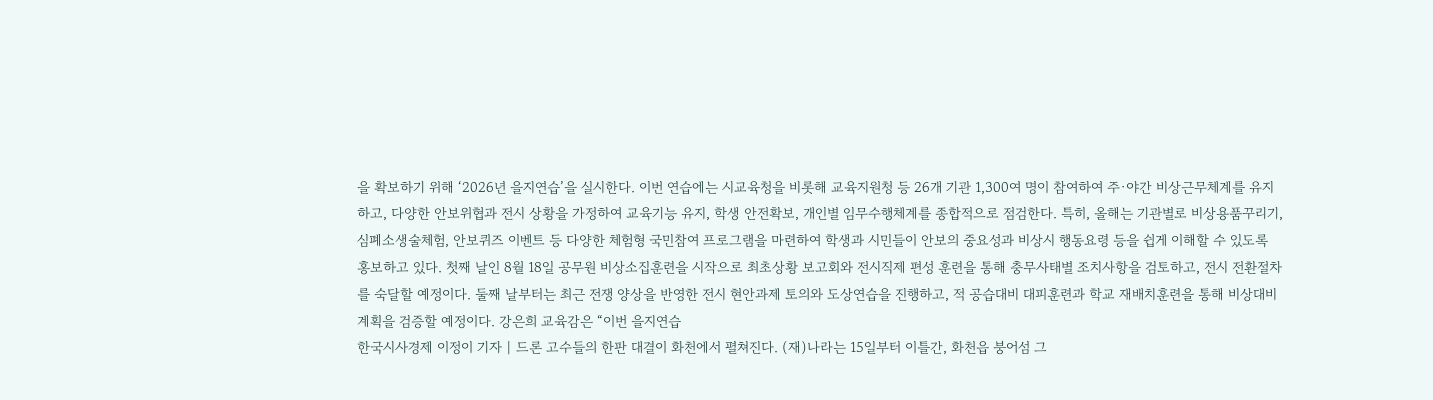을 확보하기 위해 ‘2026년 을지연습’을 실시한다. 이번 연습에는 시교육청을 비롯해 교육지원청 등 26개 기관 1,300여 명이 참여하여 주·야간 비상근무체계를 유지하고, 다양한 안보위협과 전시 상황을 가정하여 교육기능 유지, 학생 안전확보, 개인별 임무수행체계를 종합적으로 점검한다. 특히, 올해는 기관별로 비상용품꾸리기, 심폐소생술체험, 안보퀴즈 이벤트 등 다양한 체험형 국민참여 프로그램을 마련하여 학생과 시민들이 안보의 중요성과 비상시 행동요령 등을 쉽게 이해할 수 있도록 홍보하고 있다. 첫째 날인 8월 18일 공무원 비상소집훈련을 시작으로 최초상황 보고회와 전시직제 편성 훈련을 통해 충무사태별 조치사항을 검토하고, 전시 전환절차를 숙달할 예정이다. 둘째 날부터는 최근 전쟁 양상을 반영한 전시 현안과제 토의와 도상연습을 진행하고, 적 공습대비 대피훈련과 학교 재배치훈련을 통해 비상대비계획을 검증할 예정이다. 강은희 교육감은 “이번 을지연습
한국시사경제 이정이 기자 | 드론 고수들의 한판 대결이 화천에서 펼쳐진다. (재)나라는 15일부터 이틀간, 화천읍 붕어섬 그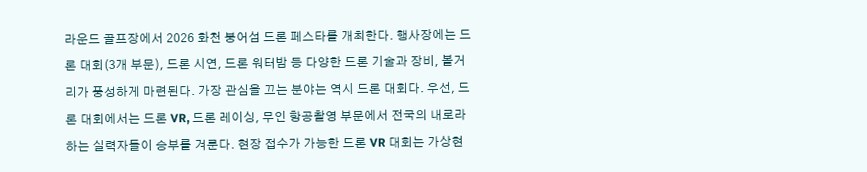라운드 골프장에서 2026 화천 붕어섬 드론 페스타를 개최한다. 행사장에는 드론 대회(3개 부문), 드론 시연, 드론 워터밤 등 다양한 드론 기술과 장비, 볼거리가 풍성하게 마련된다. 가장 관심을 끄는 분야는 역시 드론 대회다. 우선, 드론 대회에서는 드론 VR, 드론 레이싱, 무인 항공촬영 부문에서 전국의 내로라하는 실력자들이 승부를 겨룬다. 현장 접수가 가능한 드론 VR 대회는 가상현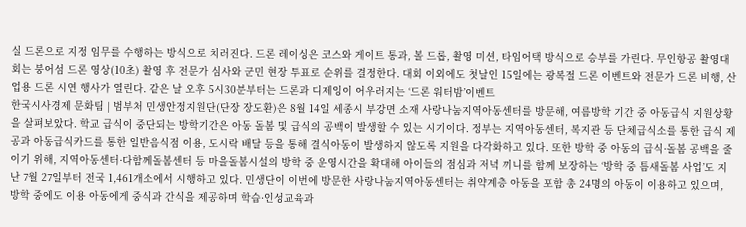실 드론으로 지정 임무를 수행하는 방식으로 치러진다. 드론 레이싱은 코스와 게이트 통과, 볼 드롭, 촬영 미션, 타임어택 방식으로 승부를 가린다. 무인항공 촬영대회는 붕어섬 드론 영상(10초) 촬영 후 전문가 심사와 군민 현장 투표로 순위를 결정한다. 대회 이외에도 첫날인 15일에는 광복절 드론 이벤트와 전문가 드론 비행, 산업용 드론 시연 행사가 열린다. 같은 날 오후 5시30분부터는 드론과 디제잉이 어우러지는 ‘드론 워터밤’이벤트
한국시사경제 문화팀 | 범부처 민생안정지원단(단장 장도환)은 8월 14일 세종시 부강면 소재 사랑나눔지역아동센터를 방문해, 여름방학 기간 중 아동급식 지원상황을 살펴보았다. 학교 급식이 중단되는 방학기간은 아동 돌봄 및 급식의 공백이 발생할 수 있는 시기이다. 정부는 지역아동센터, 복지관 등 단체급식소를 통한 급식 제공과 아동급식카드를 통한 일반음식점 이용, 도시락 배달 등을 통해 결식아동이 발생하지 않도록 지원을 다각화하고 있다. 또한 방학 중 아동의 급식·돌봄 공백을 줄이기 위해, 지역아동센터·다함께돌봄센터 등 마을돌봄시설의 방학 중 운영시간을 확대해 아이들의 점심과 저녁 끼니를 함께 보장하는 ‘방학 중 틈새돌봄 사업’도 지난 7월 27일부터 전국 1,461개소에서 시행하고 있다. 민생단이 이번에 방문한 사랑나눔지역아동센터는 취약계층 아동을 포함 총 24명의 아동이 이용하고 있으며, 방학 중에도 이용 아동에게 중식과 간식을 제공하며 학습·인성교육과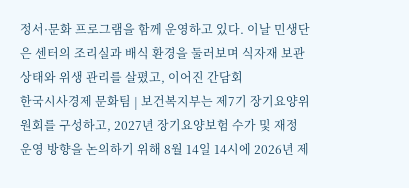정서·문화 프로그램을 함께 운영하고 있다. 이날 민생단은 센터의 조리실과 배식 환경을 둘러보며 식자재 보관 상태와 위생 관리를 살폈고, 이어진 간담회
한국시사경제 문화팀 | 보건복지부는 제7기 장기요양위원회를 구성하고, 2027년 장기요양보험 수가 및 재정 운영 방향을 논의하기 위해 8월 14일 14시에 2026년 제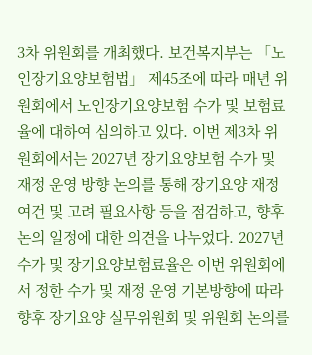3차 위원회를 개최했다. 보건복지부는 「노인장기요양보험법」 제45조에 따라 매년 위원회에서 노인장기요양보험 수가 및 보험료율에 대하여 심의하고 있다. 이번 제3차 위원회에서는 2027년 장기요양보험 수가 및 재정 운영 방향 논의를 통해 장기요양 재정 여건 및 고려 필요사항 등을 점검하고, 향후 논의 일정에 대한 의견을 나누었다. 2027년 수가 및 장기요양보험료율은 이번 위원회에서 정한 수가 및 재정 운영 기본방향에 따라 향후 장기요양 실무위원회 및 위원회 논의를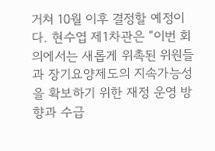거쳐 10월 이후 결정할 예정이다. 현수엽 제1차관은 “이번 회의에서는 새롭게 위촉된 위원들과 장기요양제도의 지속가능성을 확보하기 위한 재정 운영 방향과 수급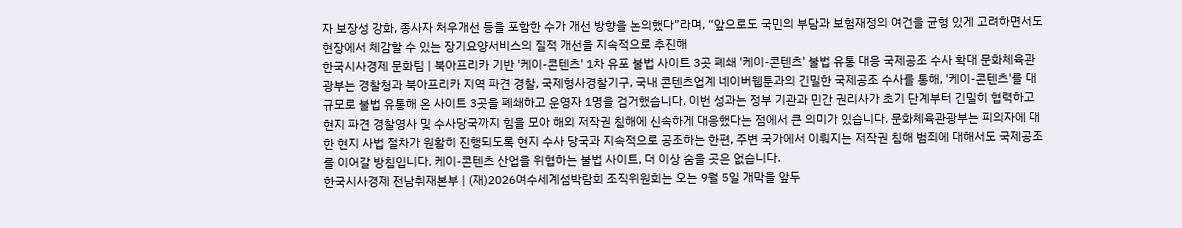자 보장성 강화, 종사자 처우개선 등을 포함한 수가 개선 방향을 논의했다”라며, “앞으로도 국민의 부담과 보험재정의 여건을 균형 있게 고려하면서도 현장에서 체감할 수 있는 장기요양서비스의 질적 개선을 지속적으로 추진해
한국시사경제 문화팀 | 북아프리카 기반 '케이-콘텐츠' 1차 유포 불법 사이트 3곳 폐쇄 '케이-콘텐츠' 불법 유통 대응 국제공조 수사 확대 문화체육관광부는 경찰청과 북아프리카 지역 파견 경찰, 국제형사경찰기구, 국내 콘텐츠업계 네이버웹툰과의 긴밀한 국제공조 수사를 통해, '케이-콘텐츠'를 대규모로 불법 유통해 온 사이트 3곳을 폐쇄하고 운영자 1명을 검거했습니다. 이번 성과는 정부 기관과 민간 권리사가 초기 단계부터 긴밀히 협력하고 현지 파견 경찰영사 및 수사당국까지 힘을 모아 해외 저작권 침해에 신속하게 대응했다는 점에서 큰 의미가 있습니다. 문화체육관광부는 피의자에 대한 현지 사법 절차가 원활히 진행되도록 현지 수사 당국과 지속적으로 공조하는 한편, 주변 국가에서 이뤄지는 저작권 침해 범죄에 대해서도 국제공조를 이어갈 방침입니다. 케이-콘텐츠 산업을 위협하는 불법 사이트, 더 이상 숨을 곳은 없습니다.
한국시사경제 전남취재본부 | (재)2026여수세계섬박람회 조직위원회는 오는 9월 5일 개막을 앞두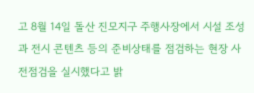고 8월 14일 돌산 진모지구 주행사장에서 시설 조성과 전시 콘텐츠 등의 준비상태를 점검하는 현장 사전점검을 실시했다고 밝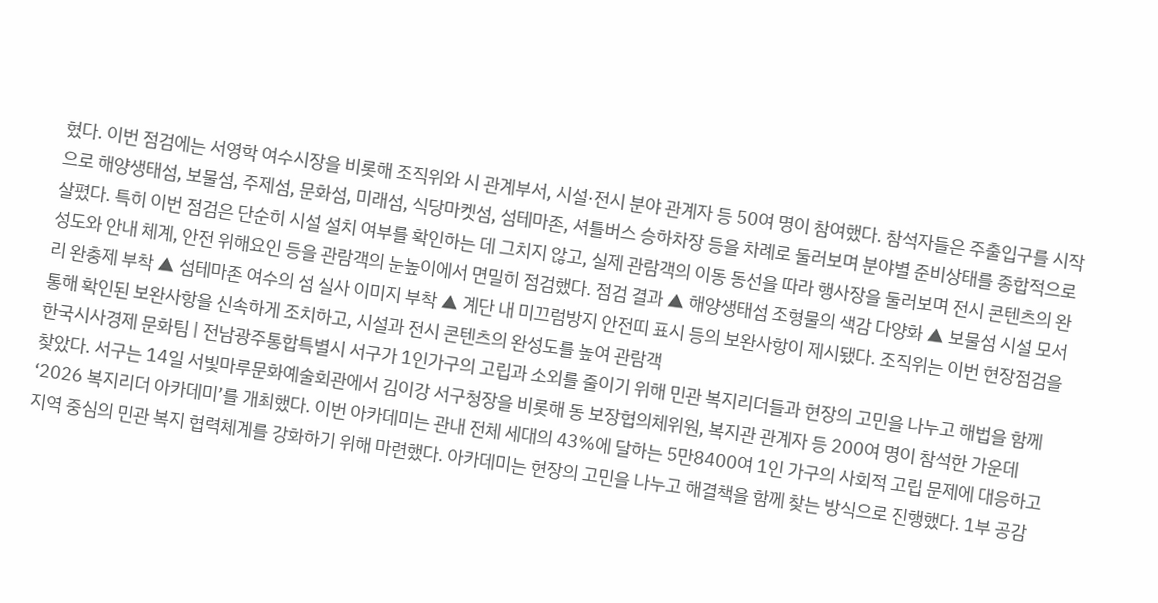혔다. 이번 점검에는 서영학 여수시장을 비롯해 조직위와 시 관계부서, 시설·전시 분야 관계자 등 50여 명이 참여했다. 참석자들은 주출입구를 시작으로 해양생태섬, 보물섬, 주제섬, 문화섬, 미래섬, 식당마켓섬, 섬테마존, 셔틀버스 승하차장 등을 차례로 둘러보며 분야별 준비상태를 종합적으로 살폈다. 특히 이번 점검은 단순히 시설 설치 여부를 확인하는 데 그치지 않고, 실제 관람객의 이동 동선을 따라 행사장을 둘러보며 전시 콘텐츠의 완성도와 안내 체계, 안전 위해요인 등을 관람객의 눈높이에서 면밀히 점검했다. 점검 결과 ▲ 해양생태섬 조형물의 색감 다양화 ▲ 보물섬 시설 모서리 완충제 부착 ▲ 섬테마존 여수의 섬 실사 이미지 부착 ▲ 계단 내 미끄럼방지 안전띠 표시 등의 보완사항이 제시됐다. 조직위는 이번 현장점검을 통해 확인된 보완사항을 신속하게 조치하고, 시설과 전시 콘텐츠의 완성도를 높여 관람객
한국시사경제 문화팀 | 전남광주통합특별시 서구가 1인가구의 고립과 소외를 줄이기 위해 민관 복지리더들과 현장의 고민을 나누고 해법을 함께 찾았다. 서구는 14일 서빛마루문화예술회관에서 김이강 서구청장을 비롯해 동 보장협의체위원, 복지관 관계자 등 200여 명이 참석한 가운데 ‘2026 복지리더 아카데미’를 개최했다. 이번 아카데미는 관내 전체 세대의 43%에 달하는 5만8400여 1인 가구의 사회적 고립 문제에 대응하고 지역 중심의 민관 복지 협력체계를 강화하기 위해 마련했다. 아카데미는 현장의 고민을 나누고 해결책을 함께 찾는 방식으로 진행했다. 1부 공감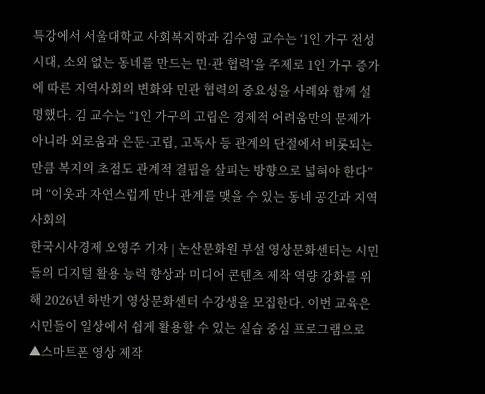특강에서 서울대학교 사회복지학과 김수영 교수는 ‘1인 가구 전성시대, 소외 없는 동네를 만드는 민·관 협력’을 주제로 1인 가구 증가에 따른 지역사회의 변화와 민관 협력의 중요성을 사례와 함께 설명했다. 김 교수는 “1인 가구의 고립은 경제적 어려움만의 문제가 아니라 외로움과 은둔·고립, 고독사 등 관계의 단절에서 비롯되는 만큼 복지의 초점도 관계적 결핍을 살피는 방향으로 넓혀야 한다”며 “이웃과 자연스럽게 만나 관계를 맺을 수 있는 동네 공간과 지역사회의
한국시사경제 오영주 기자 | 논산문화원 부설 영상문화센터는 시민들의 디지털 활용 능력 향상과 미디어 콘텐츠 제작 역량 강화를 위해 2026년 하반기 영상문화센터 수강생을 모집한다. 이번 교육은 시민들이 일상에서 쉽게 활용할 수 있는 실습 중심 프로그램으로 ▲스마트폰 영상 제작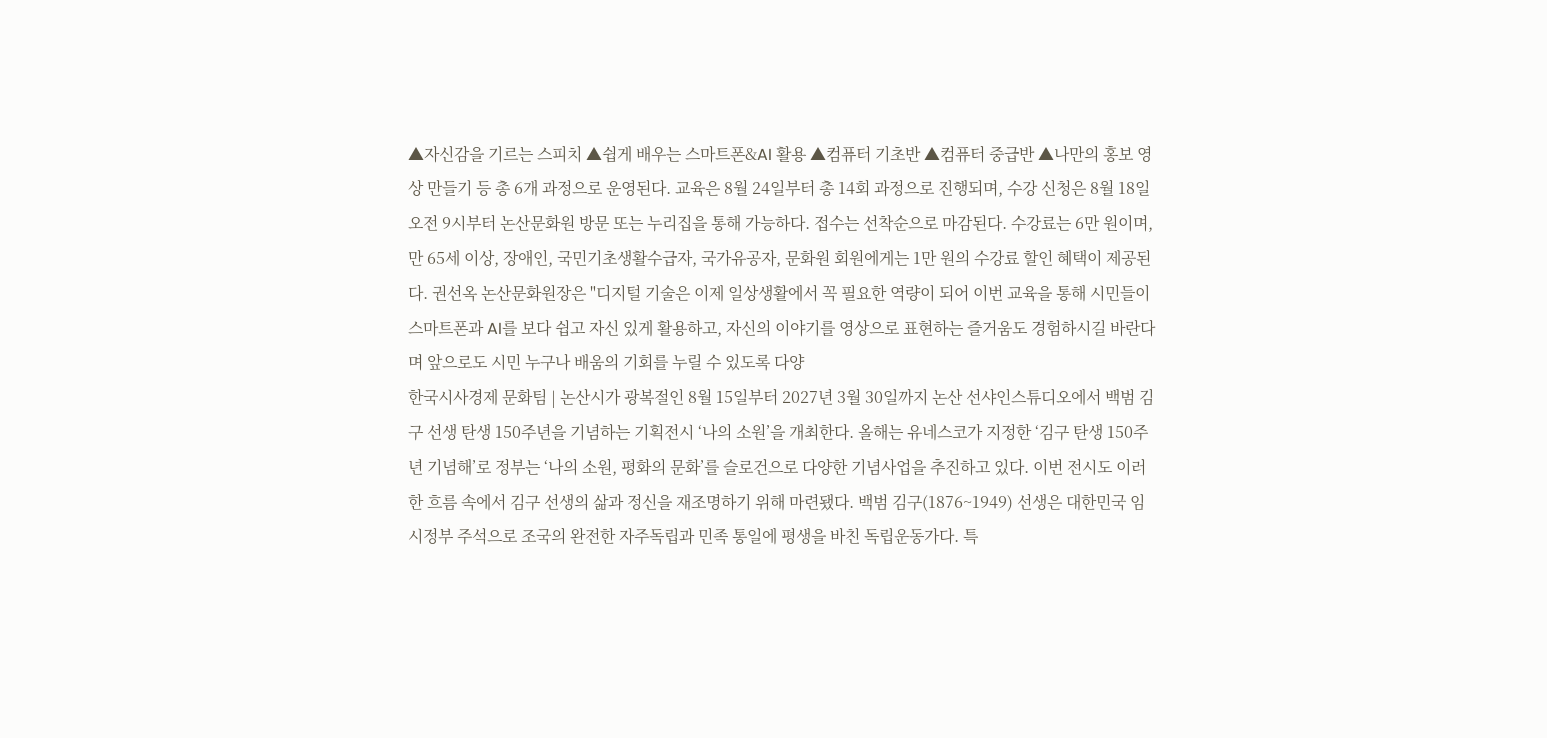▲자신감을 기르는 스피치 ▲쉽게 배우는 스마트폰&AI 활용 ▲컴퓨터 기초반 ▲컴퓨터 중급반 ▲나만의 홍보 영상 만들기 등 총 6개 과정으로 운영된다. 교육은 8월 24일부터 총 14회 과정으로 진행되며, 수강 신청은 8월 18일 오전 9시부터 논산문화원 방문 또는 누리집을 통해 가능하다. 접수는 선착순으로 마감된다. 수강료는 6만 원이며, 만 65세 이상, 장애인, 국민기초생활수급자, 국가유공자, 문화원 회원에게는 1만 원의 수강료 할인 혜택이 제공된다. 권선옥 논산문화원장은 "디지털 기술은 이제 일상생활에서 꼭 필요한 역량이 되어 이번 교육을 통해 시민들이 스마트폰과 AI를 보다 쉽고 자신 있게 활용하고, 자신의 이야기를 영상으로 표현하는 즐거움도 경험하시길 바란다며 앞으로도 시민 누구나 배움의 기회를 누릴 수 있도록 다양
한국시사경제 문화팀 | 논산시가 광복절인 8월 15일부터 2027년 3월 30일까지 논산 선샤인스튜디오에서 백범 김구 선생 탄생 150주년을 기념하는 기획전시 ‘나의 소원’을 개최한다. 올해는 유네스코가 지정한 ‘김구 탄생 150주년 기념해’로 정부는 ‘나의 소원, 평화의 문화’를 슬로건으로 다양한 기념사업을 추진하고 있다. 이번 전시도 이러한 흐름 속에서 김구 선생의 삶과 정신을 재조명하기 위해 마련됐다. 백범 김구(1876~1949) 선생은 대한민국 임시정부 주석으로 조국의 완전한 자주독립과 민족 통일에 평생을 바친 독립운동가다. 특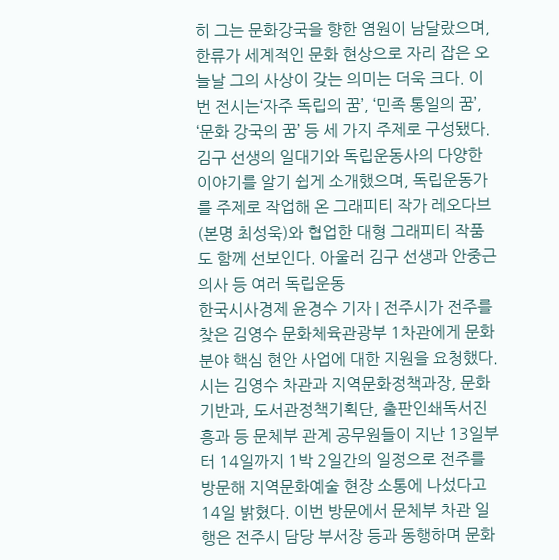히 그는 문화강국을 향한 염원이 남달랐으며, 한류가 세계적인 문화 현상으로 자리 잡은 오늘날 그의 사상이 갖는 의미는 더욱 크다. 이번 전시는‘자주 독립의 꿈’, ‘민족 통일의 꿈’, ‘문화 강국의 꿈’ 등 세 가지 주제로 구성됐다. 김구 선생의 일대기와 독립운동사의 다양한 이야기를 알기 쉽게 소개했으며, 독립운동가를 주제로 작업해 온 그래피티 작가 레오다브(본명 최성욱)와 협업한 대형 그래피티 작품도 함께 선보인다. 아울러 김구 선생과 안중근 의사 등 여러 독립운동
한국시사경제 윤경수 기자 | 전주시가 전주를 찾은 김영수 문화체육관광부 1차관에게 문화 분야 핵심 현안 사업에 대한 지원을 요청했다. 시는 김영수 차관과 지역문화정책과장, 문화기반과, 도서관정책기획단, 출판인쇄독서진흥과 등 문체부 관계 공무원들이 지난 13일부터 14일까지 1박 2일간의 일정으로 전주를 방문해 지역문화예술 현장 소통에 나섰다고 14일 밝혔다. 이번 방문에서 문체부 차관 일행은 전주시 담당 부서장 등과 동행하며 문화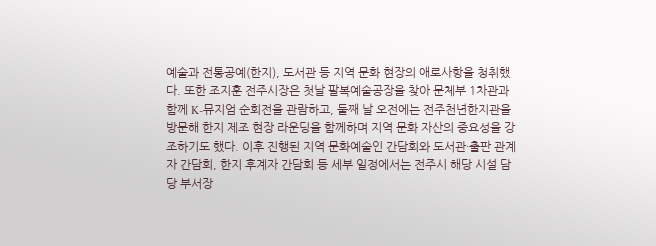예술과 전통공예(한지), 도서관 등 지역 문화 현장의 애로사항을 청취했다. 또한 조지훈 전주시장은 첫날 팔복예술공장을 찾아 문체부 1차관과 함께 K-뮤지엄 순회전을 관람하고, 둘째 날 오전에는 전주천년한지관을 방문해 한지 제조 현장 라운딩을 함께하며 지역 문화 자산의 중요성을 강조하기도 했다. 이후 진행된 지역 문화예술인 간담회와 도서관·출판 관계자 간담회, 한지 후계자 간담회 등 세부 일정에서는 전주시 해당 시설 담당 부서장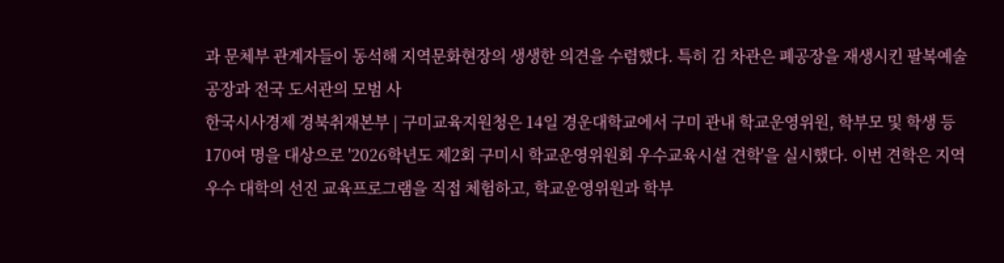과 문체부 관계자들이 동석해 지역문화현장의 생생한 의견을 수렴했다. 특히 김 차관은 폐공장을 재생시킨 팔복예술공장과 전국 도서관의 모범 사
한국시사경제 경북취재본부 | 구미교육지원청은 14일 경운대학교에서 구미 관내 학교운영위원, 학부모 및 학생 등 170여 명을 대상으로 '2026학년도 제2회 구미시 학교운영위원회 우수교육시설 견학'을 실시했다. 이번 견학은 지역 우수 대학의 선진 교육프로그램을 직접 체험하고, 학교운영위원과 학부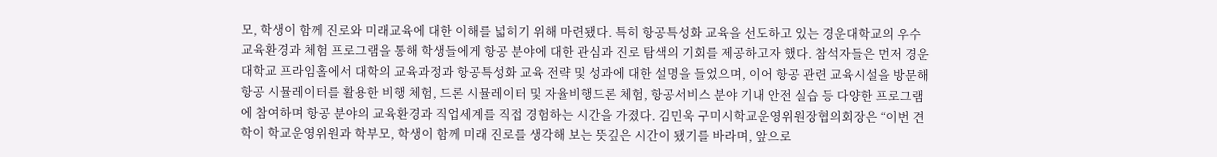모, 학생이 함께 진로와 미래교육에 대한 이해를 넓히기 위해 마련됐다. 특히 항공특성화 교육을 선도하고 있는 경운대학교의 우수 교육환경과 체험 프로그램을 통해 학생들에게 항공 분야에 대한 관심과 진로 탐색의 기회를 제공하고자 했다. 참석자들은 먼저 경운대학교 프라임홀에서 대학의 교육과정과 항공특성화 교육 전략 및 성과에 대한 설명을 들었으며, 이어 항공 관련 교육시설을 방문해 항공 시뮬레이터를 활용한 비행 체험, 드론 시뮬레이터 및 자율비행드론 체험, 항공서비스 분야 기내 안전 실습 등 다양한 프로그램에 참여하며 항공 분야의 교육환경과 직업세계를 직접 경험하는 시간을 가졌다. 김민욱 구미시학교운영위원장협의회장은 “이번 견학이 학교운영위원과 학부모, 학생이 함께 미래 진로를 생각해 보는 뜻깊은 시간이 됐기를 바라며, 앞으로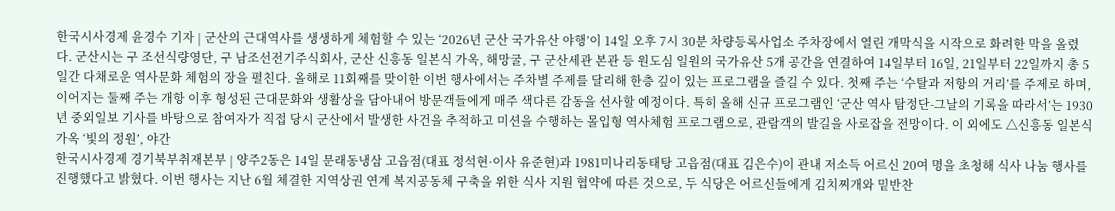한국시사경제 윤경수 기자 | 군산의 근대역사를 생생하게 체험할 수 있는 ‘2026년 군산 국가유산 야행’이 14일 오후 7시 30분 차량등록사업소 주차장에서 열린 개막식을 시작으로 화려한 막을 올렸다. 군산시는 구 조선식량영단, 구 남조선전기주식회사, 군산 신흥동 일본식 가옥, 해망굴, 구 군산세관 본관 등 원도심 일원의 국가유산 5개 공간을 연결하여 14일부터 16일, 21일부터 22일까지 총 5일간 다채로운 역사문화 체험의 장을 펼친다. 올해로 11회째를 맞이한 이번 행사에서는 주차별 주제를 달리해 한층 깊이 있는 프로그램을 즐길 수 있다. 첫째 주는 ‘수탈과 저항의 거리’를 주제로 하며, 이어지는 둘째 주는 개항 이후 형성된 근대문화와 생활상을 담아내어 방문객들에게 매주 색다른 감동을 선사할 예정이다. 특히 올해 신규 프로그램인 ‘군산 역사 탐정단-그날의 기록을 따라서’는 1930년 중외일보 기사를 바탕으로 참여자가 직접 당시 군산에서 발생한 사건을 추적하고 미션을 수행하는 몰입형 역사체험 프로그램으로, 관람객의 발길을 사로잡을 전망이다. 이 외에도 △신흥동 일본식 가옥 ‘빛의 정원’, 야간
한국시사경제 경기북부취재본부 | 양주2동은 14일 문래동냉삼 고읍점(대표 정석현·이사 유준현)과 1981미나리동태탕 고읍점(대표 김은수)이 관내 저소득 어르신 20여 명을 초청해 식사 나눔 행사를 진행했다고 밝혔다. 이번 행사는 지난 6월 체결한 지역상권 연계 복지공동체 구축을 위한 식사 지원 협약에 따른 것으로, 두 식당은 어르신들에게 김치찌개와 밑반찬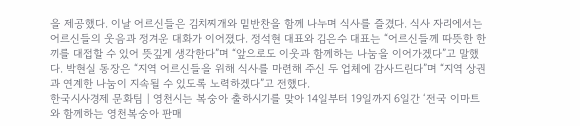을 제공했다. 이날 어르신들은 김치찌개와 밑반찬을 함께 나누며 식사를 즐겼다. 식사 자리에서는 어르신들의 웃음과 정겨운 대화가 이어졌다. 정석현 대표와 김은수 대표는 “어르신들께 따뜻한 한 끼를 대접할 수 있어 뜻깊게 생각한다”며 “앞으로도 이웃과 함께하는 나눔을 이어가겠다”고 말했다. 박현실 동장은 “지역 어르신들을 위해 식사를 마련해 주신 두 업체에 감사드린다”며 “지역 상권과 연계한 나눔이 지속될 수 있도록 노력하겠다”고 전했다.
한국시사경제 문화팀 | 영천시는 복숭아 출하시기를 맞아 14일부터 19일까지 6일간 ‘전국 이마트와 함께하는 영천복숭아 판매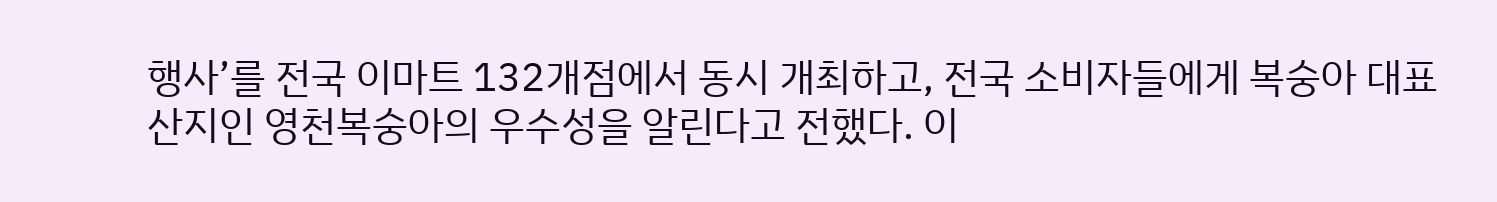행사’를 전국 이마트 132개점에서 동시 개최하고, 전국 소비자들에게 복숭아 대표 산지인 영천복숭아의 우수성을 알린다고 전했다. 이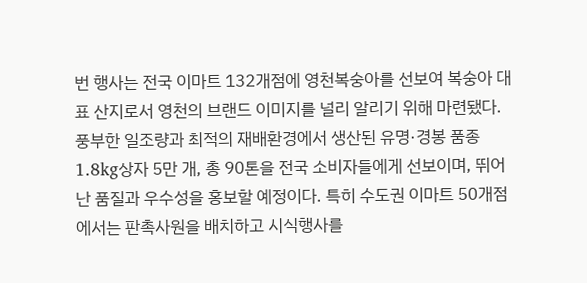번 행사는 전국 이마트 132개점에 영천복숭아를 선보여 복숭아 대표 산지로서 영천의 브랜드 이미지를 널리 알리기 위해 마련됐다. 풍부한 일조량과 최적의 재배환경에서 생산된 유명·경봉 품종 1.8kg상자 5만 개, 총 90톤을 전국 소비자들에게 선보이며, 뛰어난 품질과 우수성을 홍보할 예정이다. 특히 수도권 이마트 50개점에서는 판촉사원을 배치하고 시식행사를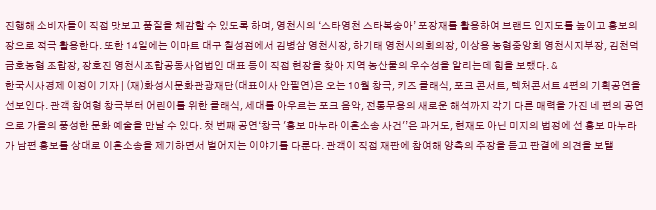진행해 소비자들이 직접 맛보고 품질을 체감할 수 있도록 하며, 영천시의 ‘스타영천 스타복숭아’ 포장재를 활용하여 브랜드 인지도를 높이고 홍보의 장으로 적극 활용한다. 또한 14일에는 이마트 대구 칠성점에서 김병삼 영천시장, 하기태 영천시의회의장, 이상용 농협중앙회 영천시지부장, 김천덕 금호농협 조합장, 장호진 영천시조합공동사업법인 대표 등이 직접 현장을 찾아 지역 농산물의 우수성을 알리는데 힘을 보탰다. &
한국시사경제 이정이 기자 | (재)화성시문화관광재단(대표이사 안필연)은 오는 10월 창극, 키즈 클래식, 포크 콘서트, 렉처콘서트 4편의 기획공연을 선보인다. 관객 참여형 창극부터 어린이를 위한 클래식, 세대를 아우르는 포크 음악, 전통무용의 새로운 해석까지 각기 다른 매력을 가진 네 편의 공연으로 가을의 풍성한 문화 예술을 만날 수 있다. 첫 번째 공연‘창극 '흥보 마누라 이혼소송 사건'’은 과거도, 현재도 아닌 미지의 법정에 선 흥보 마누라가 남편 흥보를 상대로 이혼소송을 제기하면서 벌어지는 이야기를 다룬다. 관객이 직접 재판에 참여해 양측의 주장을 듣고 판결에 의견을 보탤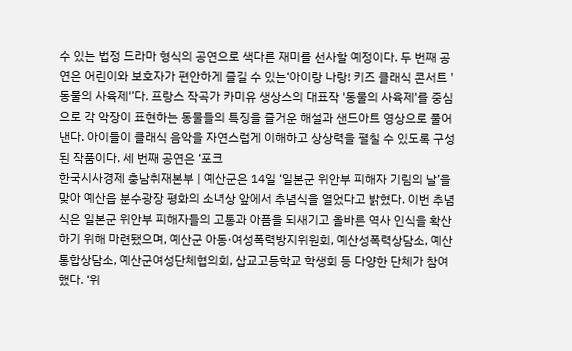수 있는 법정 드라마 형식의 공연으로 색다른 재미를 선사할 예정이다. 두 번째 공연은 어린이와 보호자가 편안하게 즐길 수 있는‘아이랑 나랑! 키즈 클래식 콘서트 '동물의 사육제'’다. 프랑스 작곡가 카미유 생상스의 대표작 '동물의 사육제'를 중심으로 각 악장이 표현하는 동물들의 특징을 즐거운 해설과 샌드아트 영상으로 풀어낸다. 아이들이 클래식 음악을 자연스럽게 이해하고 상상력을 펼칠 수 있도록 구성된 작품이다. 세 번째 공연은 ‘포크
한국시사경제 충남취재본부 | 예산군은 14일 ‘일본군 위안부 피해자 기림의 날’을 맞아 예산읍 분수광장 평화의 소녀상 앞에서 추념식을 열었다고 밝혔다. 이번 추념식은 일본군 위안부 피해자들의 고통과 아픔을 되새기고 올바른 역사 인식을 확산하기 위해 마련됐으며, 예산군 아동·여성폭력방지위원회, 예산성폭력상담소, 예산통합상담소, 예산군여성단체협의회, 삽교고등학교 학생회 등 다양한 단체가 참여했다. ‘위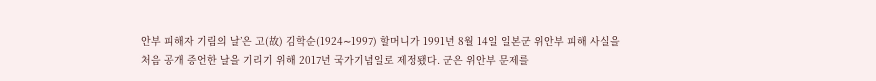안부 피해자 기림의 날’은 고(故) 김학순(1924∼1997) 할머니가 1991년 8월 14일 일본군 위안부 피해 사실을 처음 공개 증언한 날을 기리기 위해 2017년 국가기념일로 제정됐다. 군은 위안부 문제를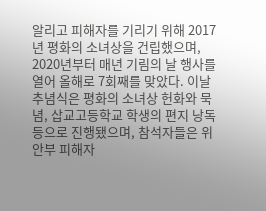알리고 피해자를 기리기 위해 2017년 평화의 소녀상을 건립했으며, 2020년부터 매년 기림의 날 행사를 열어 올해로 7회째를 맞았다. 이날 추념식은 평화의 소녀상 헌화와 묵념, 삽교고등학교 학생의 편지 낭독 등으로 진행됐으며, 참석자들은 위안부 피해자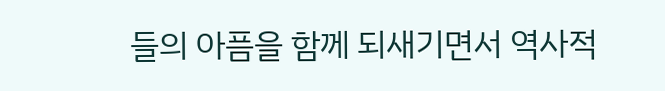들의 아픔을 함께 되새기면서 역사적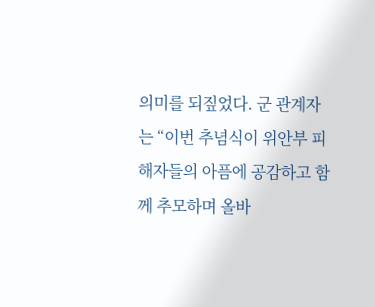의미를 되짚었다. 군 관계자는 “이번 추념식이 위안부 피해자들의 아픔에 공감하고 함께 추모하며 올바